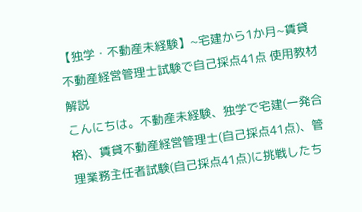【独学・不動産未経験】~宅建から1か月~賃貸不動産経営管理士試験で自己採点41点 使用教材解説
こんにちは。不動産未経験、独学で宅建(一発合格)、賃貸不動産経営管理士(自己採点41点)、管理業務主任者試験(自己採点41点)に挑戦したち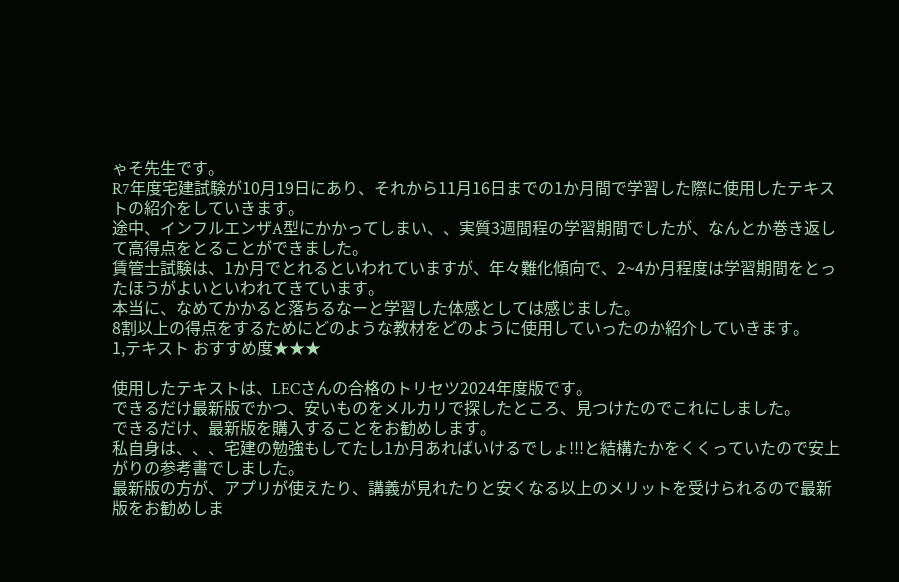ゃそ先生です。
R7年度宅建試験が10月19日にあり、それから11月16日までの1か月間で学習した際に使用したテキストの紹介をしていきます。
途中、インフルエンザA型にかかってしまい、、実質3週間程の学習期間でしたが、なんとか巻き返して高得点をとることができました。
賃管士試験は、1か月でとれるといわれていますが、年々難化傾向で、2~4か月程度は学習期間をとったほうがよいといわれてきています。
本当に、なめてかかると落ちるなーと学習した体感としては感じました。
8割以上の得点をするためにどのような教材をどのように使用していったのか紹介していきます。
1,テキスト おすすめ度★★★

使用したテキストは、LECさんの合格のトリセツ2024年度版です。
できるだけ最新版でかつ、安いものをメルカリで探したところ、見つけたのでこれにしました。
できるだけ、最新版を購入することをお勧めします。
私自身は、、、宅建の勉強もしてたし1か月あればいけるでしょ!!!と結構たかをくくっていたので安上がりの参考書でしました。
最新版の方が、アプリが使えたり、講義が見れたりと安くなる以上のメリットを受けられるので最新版をお勧めしま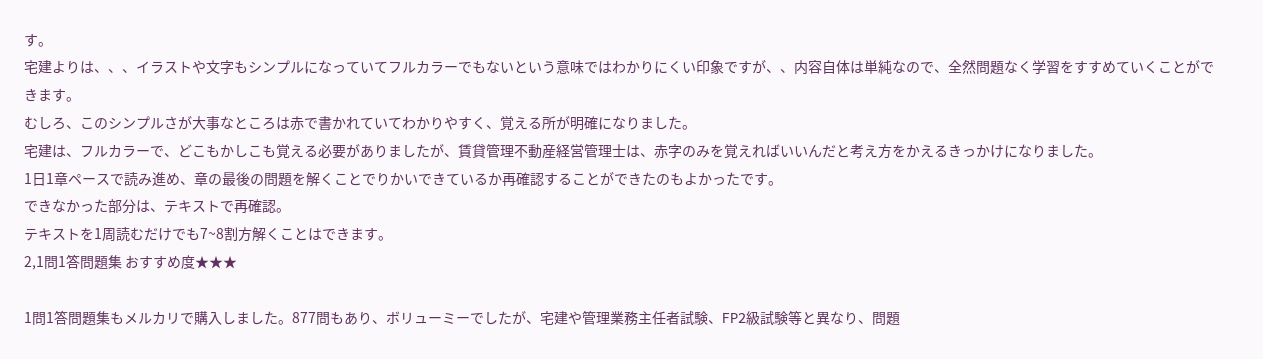す。
宅建よりは、、、イラストや文字もシンプルになっていてフルカラーでもないという意味ではわかりにくい印象ですが、、内容自体は単純なので、全然問題なく学習をすすめていくことができます。
むしろ、このシンプルさが大事なところは赤で書かれていてわかりやすく、覚える所が明確になりました。
宅建は、フルカラーで、どこもかしこも覚える必要がありましたが、賃貸管理不動産経営管理士は、赤字のみを覚えればいいんだと考え方をかえるきっかけになりました。
1日1章ペースで読み進め、章の最後の問題を解くことでりかいできているか再確認することができたのもよかったです。
できなかった部分は、テキストで再確認。
テキストを1周読むだけでも7~8割方解くことはできます。
2,1問1答問題集 おすすめ度★★★

1問1答問題集もメルカリで購入しました。877問もあり、ボリューミーでしたが、宅建や管理業務主任者試験、FP2級試験等と異なり、問題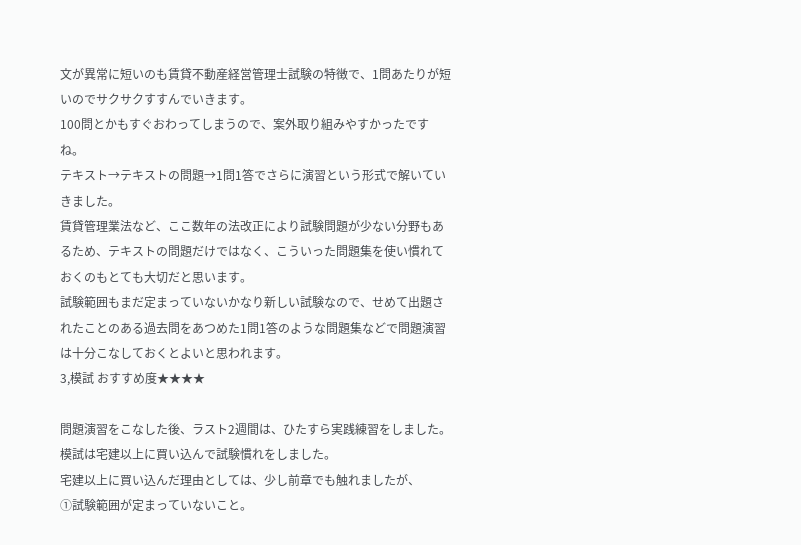文が異常に短いのも賃貸不動産経営管理士試験の特徴で、1問あたりが短いのでサクサクすすんでいきます。
100問とかもすぐおわってしまうので、案外取り組みやすかったですね。
テキスト→テキストの問題→1問1答でさらに演習という形式で解いていきました。
賃貸管理業法など、ここ数年の法改正により試験問題が少ない分野もあるため、テキストの問題だけではなく、こういった問題集を使い慣れておくのもとても大切だと思います。
試験範囲もまだ定まっていないかなり新しい試験なので、せめて出題されたことのある過去問をあつめた1問1答のような問題集などで問題演習は十分こなしておくとよいと思われます。
3,模試 おすすめ度★★★★

問題演習をこなした後、ラスト2週間は、ひたすら実践練習をしました。
模試は宅建以上に買い込んで試験慣れをしました。
宅建以上に買い込んだ理由としては、少し前章でも触れましたが、
①試験範囲が定まっていないこと。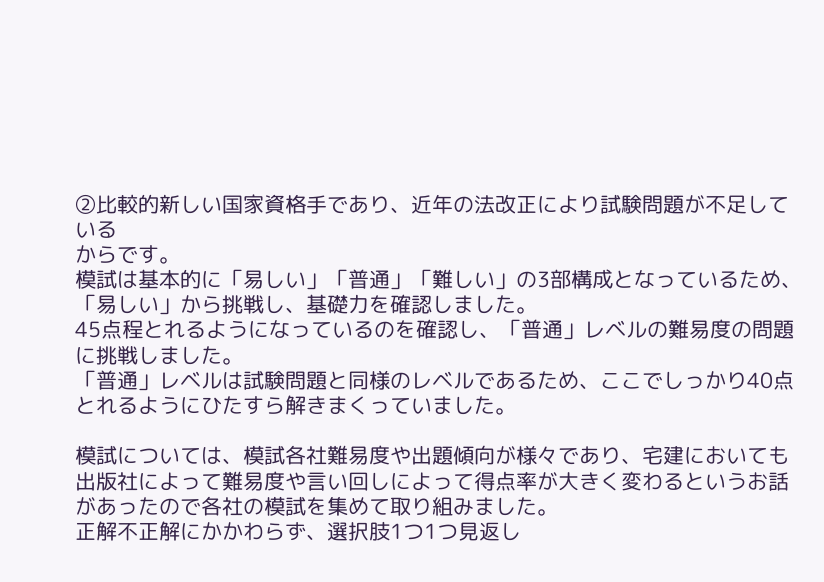②比較的新しい国家資格手であり、近年の法改正により試験問題が不足している
からです。
模試は基本的に「易しい」「普通」「難しい」の3部構成となっているため、「易しい」から挑戦し、基礎力を確認しました。
45点程とれるようになっているのを確認し、「普通」レベルの難易度の問題に挑戦しました。
「普通」レベルは試験問題と同様のレベルであるため、ここでしっかり40点とれるようにひたすら解きまくっていました。

模試については、模試各社難易度や出題傾向が様々であり、宅建においても出版社によって難易度や言い回しによって得点率が大きく変わるというお話があったので各社の模試を集めて取り組みました。
正解不正解にかかわらず、選択肢1つ1つ見返し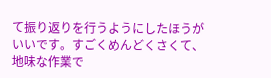て振り返りを行うようにしたほうがいいです。すごくめんどくさくて、地味な作業で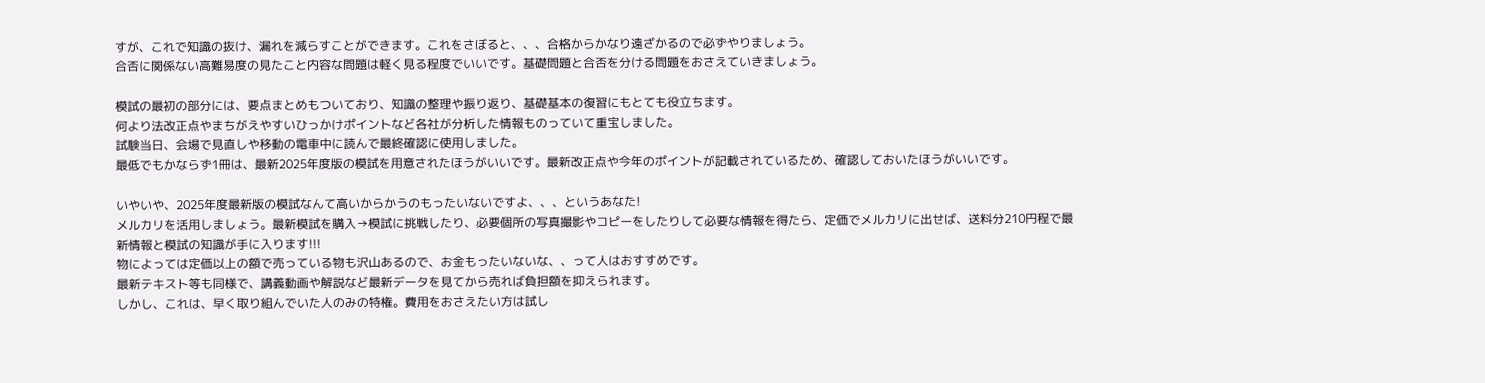すが、これで知識の抜け、漏れを減らすことができます。これをさぼると、、、合格からかなり遠ざかるので必ずやりましょう。
合否に関係ない高難易度の見たこと内容な問題は軽く見る程度でいいです。基礎問題と合否を分ける問題をおさえていきましょう。

模試の最初の部分には、要点まとめもついており、知識の整理や振り返り、基礎基本の復習にもとても役立ちます。
何より法改正点やまちがえやすいひっかけポイントなど各社が分析した情報ものっていて重宝しました。
試験当日、会場で見直しや移動の電車中に読んで最終確認に使用しました。
最低でもかならず1冊は、最新2025年度版の模試を用意されたほうがいいです。最新改正点や今年のポイントが記載されているため、確認しておいたほうがいいです。

いやいや、2025年度最新版の模試なんて高いからかうのもったいないですよ、、、というあなた!
メルカリを活用しましょう。最新模試を購入→模試に挑戦したり、必要個所の写真撮影やコピーをしたりして必要な情報を得たら、定価でメルカリに出せば、送料分210円程で最新情報と模試の知識が手に入ります!!!
物によっては定価以上の額で売っている物も沢山あるので、お金もったいないな、、って人はおすすめです。
最新テキスト等も同様で、講義動画や解説など最新データを見てから売れば負担額を抑えられます。
しかし、これは、早く取り組んでいた人のみの特権。費用をおさえたい方は試し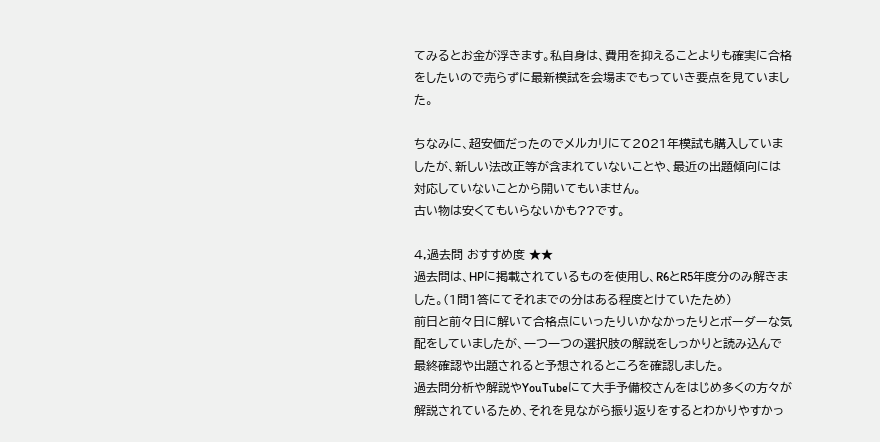てみるとお金が浮きます。私自身は、費用を抑えることよりも確実に合格をしたいので売らずに最新模試を会場までもっていき要点を見ていました。

ちなみに、超安価だったのでメルカリにて2021年模試も購入していましたが、新しい法改正等が含まれていないことや、最近の出題傾向には対応していないことから開いてもいません。
古い物は安くてもいらないかも??です。

4,過去問 おすすめ度 ★★
過去問は、HPに掲載されているものを使用し、R6とR5年度分のみ解きました。(1問1答にてそれまでの分はある程度とけていたため)
前日と前々日に解いて合格点にいったりいかなかったりとボーダーな気配をしていましたが、一つ一つの選択肢の解説をしっかりと読み込んで最終確認や出題されると予想されるところを確認しました。
過去問分析や解説やYouTubeにて大手予備校さんをはじめ多くの方々が解説されているため、それを見ながら振り返りをするとわかりやすかっ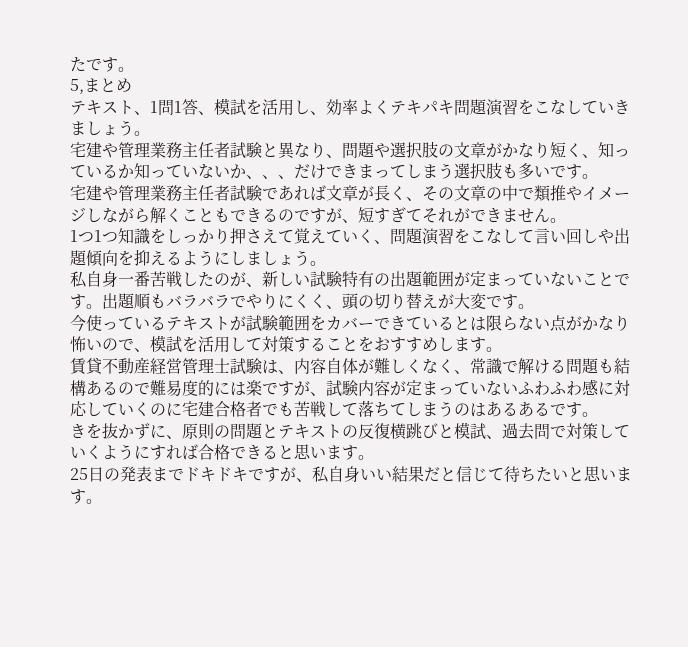たです。
5,まとめ
テキスト、1問1答、模試を活用し、効率よくテキパキ問題演習をこなしていきましょう。
宅建や管理業務主任者試験と異なり、問題や選択肢の文章がかなり短く、知っているか知っていないか、、、だけできまってしまう選択肢も多いです。
宅建や管理業務主任者試験であれば文章が長く、その文章の中で類推やイメージしながら解くこともできるのですが、短すぎてそれができません。
1つ1つ知識をしっかり押さえて覚えていく、問題演習をこなして言い回しや出題傾向を抑えるようにしましょう。
私自身一番苦戦したのが、新しい試験特有の出題範囲が定まっていないことです。出題順もバラバラでやりにくく、頭の切り替えが大変です。
今使っているテキストが試験範囲をカバーできているとは限らない点がかなり怖いので、模試を活用して対策することをおすすめします。
賃貸不動産経営管理士試験は、内容自体が難しくなく、常識で解ける問題も結構あるので難易度的には楽ですが、試験内容が定まっていないふわふわ感に対応していくのに宅建合格者でも苦戦して落ちてしまうのはあるあるです。
きを抜かずに、原則の問題とテキストの反復横跳びと模試、過去問で対策していくようにすれば合格できると思います。
25日の発表までドキドキですが、私自身いい結果だと信じて待ちたいと思います。